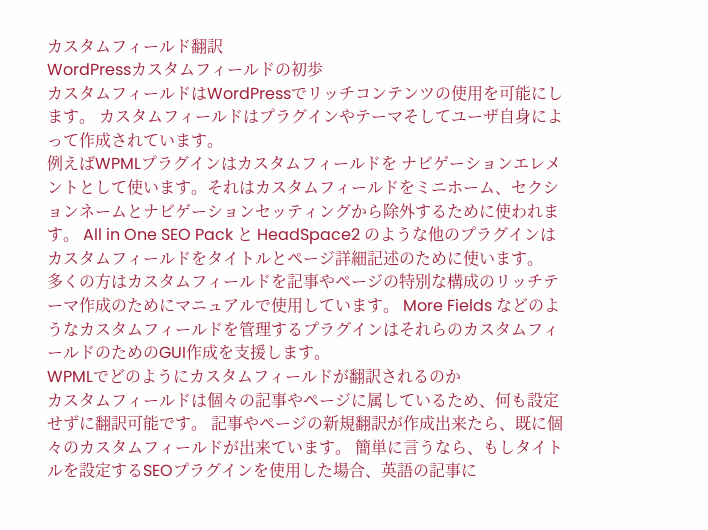カスタムフィールド翻訳
WordPressカスタムフィールドの初歩
カスタムフィールドはWordPressでリッチコンテンツの使用を可能にします。 カスタムフィールドはプラグインやテーマそしてユーザ自身によって作成されています。
例えばWPMLプラグインはカスタムフィールドを ナビゲーションエレメントとして使います。それはカスタムフィールドをミニホーム、セクションネームとナビゲーションセッティングから除外するために使われます。 All in One SEO Pack と HeadSpace2 のような他のプラグインはカスタムフィールドをタイトルとページ詳細記述のために使います。
多くの方はカスタムフィールドを記事やページの特別な構成のリッチテーマ作成のためにマニュアルで使用しています。 More Fields などのようなカスタムフィールドを管理するプラグインはそれらのカスタムフィールドのためのGUI作成を支援します。
WPMLでどのようにカスタムフィールドが翻訳されるのか
カスタムフィールドは個々の記事やページに属しているため、何も設定せずに翻訳可能です。 記事やページの新規翻訳が作成出来たら、既に個々のカスタムフィールドが出来ています。 簡単に言うなら、もしタイトルを設定するSEOプラグインを使用した場合、英語の記事に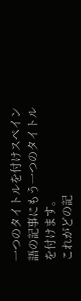一つのタイトルを付けスペイン語の記事にもう一つのタイトルを付けます。
これがどの記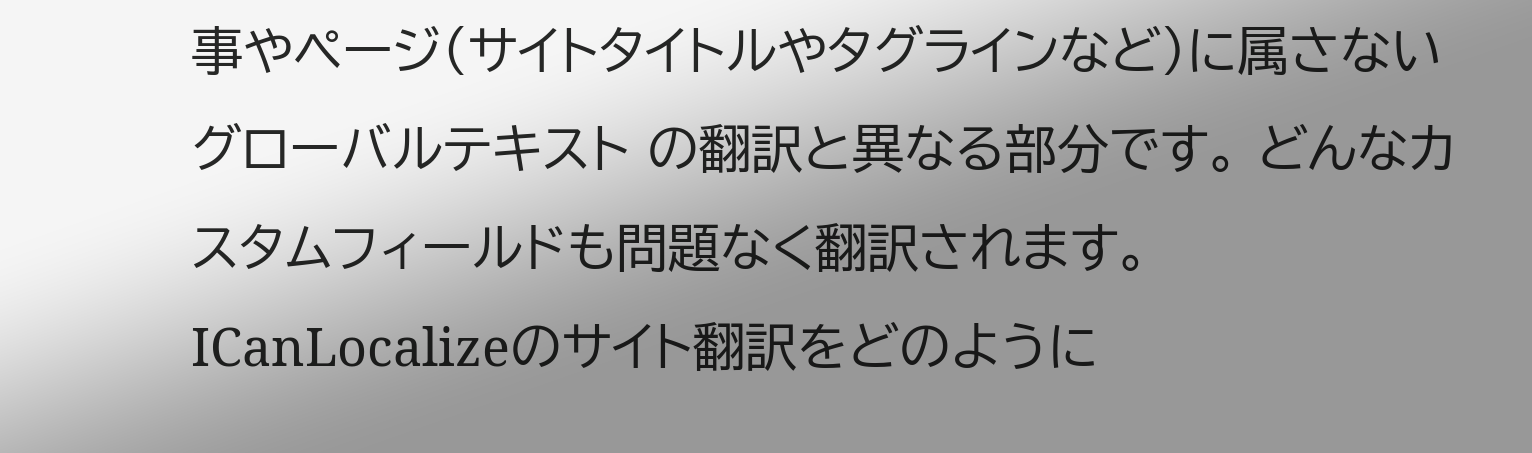事やページ(サイトタイトルやタグラインなど)に属さない グローバルテキスト の翻訳と異なる部分です。 どんなカスタムフィールドも問題なく翻訳されます。
ICanLocalizeのサイト翻訳をどのように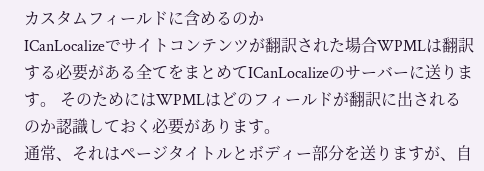カスタムフィールドに含めるのか
ICanLocalizeでサイトコンテンツが翻訳された場合WPMLは翻訳する必要がある全てをまとめてICanLocalizeのサーバーに送ります。 そのためにはWPMLはどのフィールドが翻訳に出されるのか認識しておく必要があります。
通常、それはページタイトルとボディー部分を送りますが、自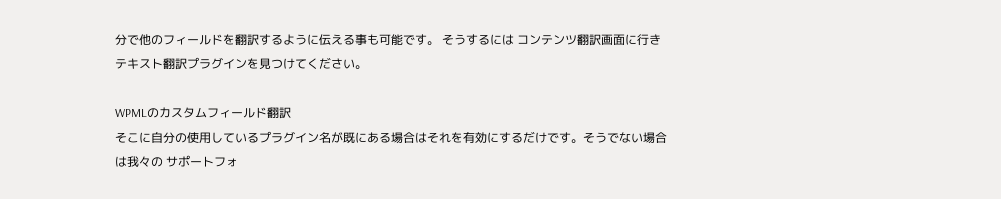分で他のフィールドを翻訳するように伝える事も可能です。 そうするには コンテンツ翻訳画面に行き テキスト翻訳プラグインを見つけてください。

WPMLのカスタムフィールド翻訳
そこに自分の使用しているプラグイン名が既にある場合はそれを有効にするだけです。そうでない場合は我々の サポートフォ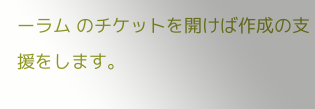ーラム のチケットを開けば作成の支援をします。